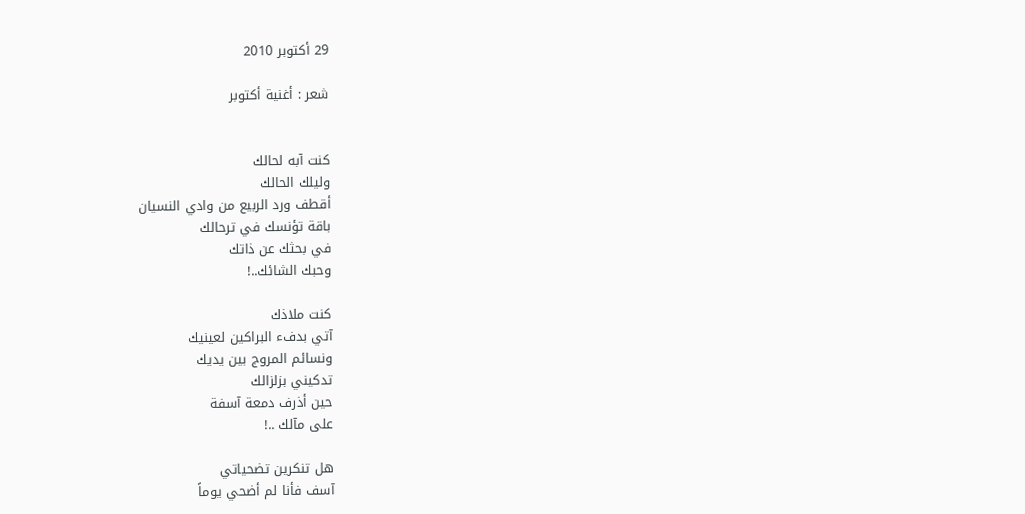29 أكتوبر 2010

شعر : أغنية أكتوبر


كنت آبه لحالك
وليلك الحالك
أقطف ورد الربيع من وادي النسيان
باقة تؤنسك في ترحالك
في بحثك عن ذاتك
وحبك الشائك..!

كنت ملاذك
آتي بدفء البراكين لعينيك
ونسائم المروج بين يديك
تدكيني بزلزالك
حين أذرف دمعة آسفة
على مآلك ..!

هل تنكرين تضحياتي
آسف فأنا لم أضحي يوماً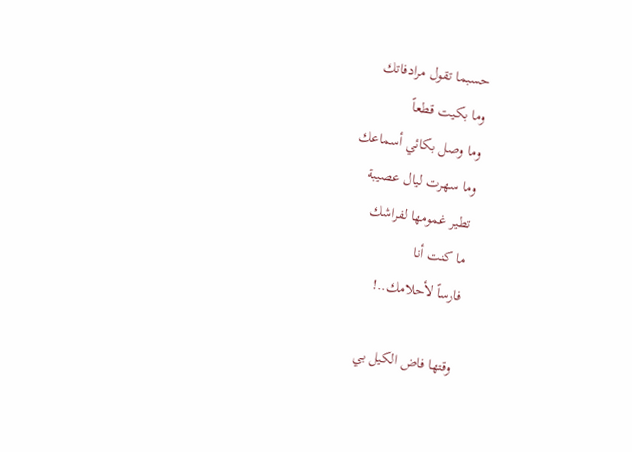حسبما تقول مرادفاتك
وما بكيت قطعاً
وما وصل بكائي أسماعك
وما سهرت ليال عصيبة
تطير غمومها لفراشك
ما كنت أنا
فارساً لأحلامك..!

وقتها فاض الكيل بي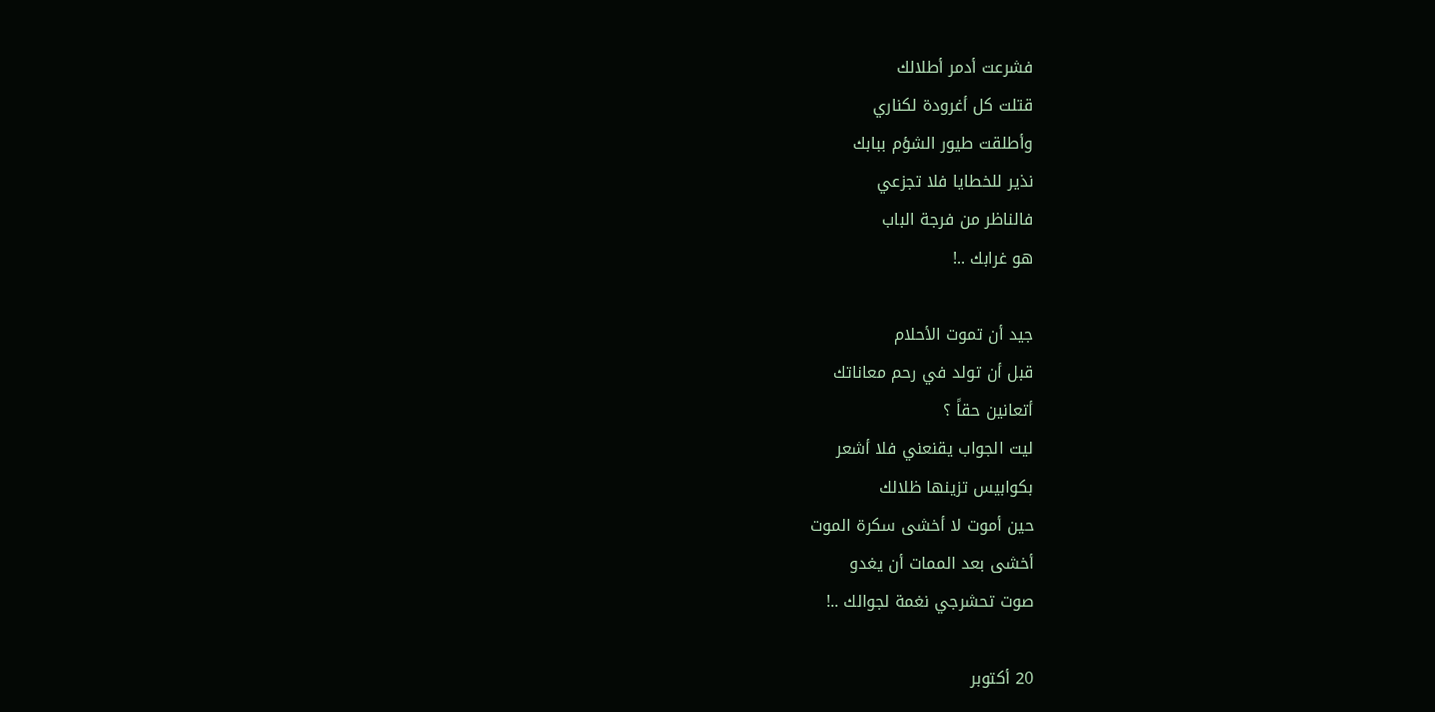فشرعت أدمر أطلالك
قتلت كل أغرودة لكناري
وأطلقت طيور الشؤم ببابك
نذير للخطايا فلا تجزعي
فالناظر من فرجة الباب
هو غرابك ..!

جيد أن تموت الأحلام
قبل أن تولد في رحم معاناتك
أتعانين حقاً ؟
ليت الجواب يقنعني فلا أشعر
بكوابيس تزينها ظلالك
حين أموت لا أخشى سكرة الموت
أخشى بعد الممات أن يغدو
صوت تحشرجي نغمة لجوالك ..!

20 أكتوبر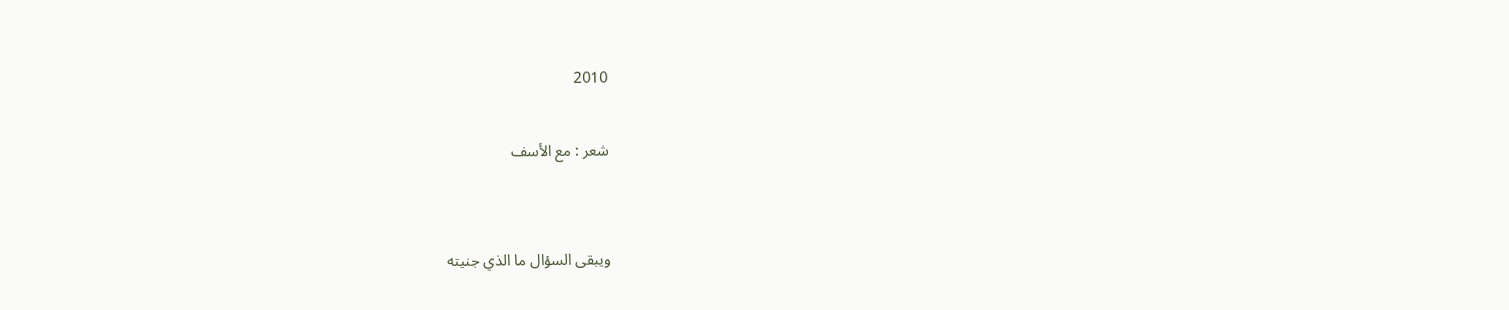2010

شعر : مع الأسف


ويبقى السؤال ما الذي جنيته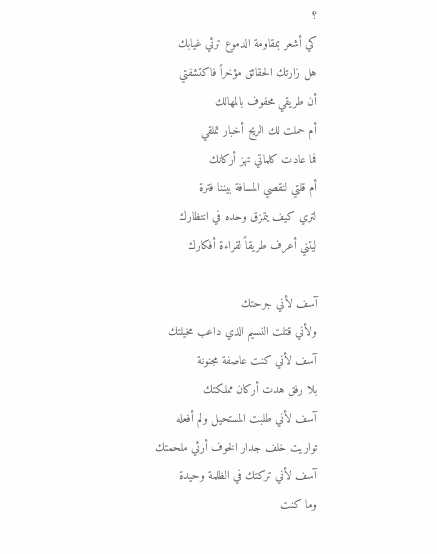؟
كي أشعر بمقاومة الدموع ترثي غيابك
هل زارتك الحقائق مؤخراً فاكتشفتي
أن طريقي محفوف بالمهالك
أم حملت لك الريح أخبار تملقي
فما عادت كلماتي تهز أركانك
أم قلتي لنقصي المسافة بيننا فترة
لتري كيف يتمزق وحده في انتظارك
ليتني أعرف طريقاً لقراءة أفكارك

آسف لأني جرحتك
ولأني قتلت النسيم الذي داعب مخيلتك
آسف لأني كنت عاصفة مجنونة
بلا رفق هدت أركان مملكتك
آسف لأني طلبت المستحيل ولم أفعله
تواريت خلف جدار الخوف أرثي ملحمتك
آسف لأني تركتك في الظلمة وحيدة
وما كنت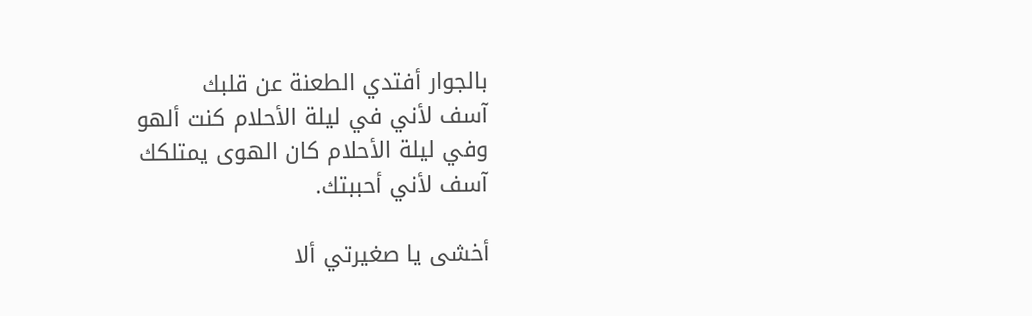بالجوار أفتدي الطعنة عن قلبك
آسف لأني في ليلة الأحلام كنت ألهو
وفي ليلة الأحلام كان الهوى يمتلكك
آسف لأني أحببتك.

أخشى يا صغيرتي ألا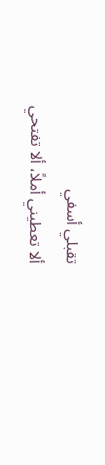تقبلي أسفي
ألا تعطيني أملاً، ألا تفتحي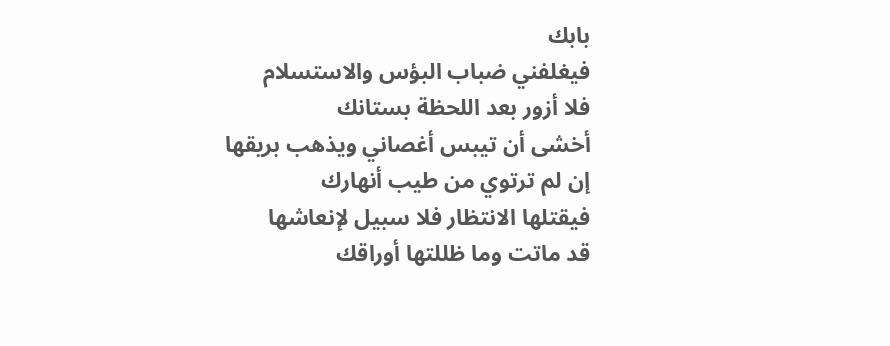بابك
فيغلفني ضباب البؤس والاستسلام
فلا أزور بعد اللحظة بستانك
أخشى أن تيبس أغصاني ويذهب بريقها
إن لم ترتوي من طيب أنهارك
فيقتلها الانتظار فلا سبيل لإنعاشها
قد ماتت وما ظللتها أوراقك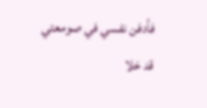فأدفن نفسي في صومعتي قد خلا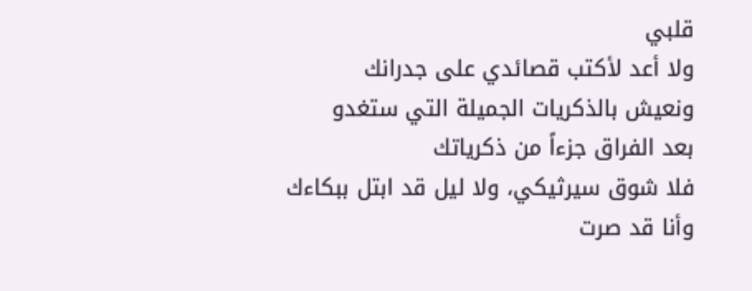قلبي
ولا أعد لأكتب قصائدي على جدرانك
ونعيش بالذكريات الجميلة التي ستغدو
بعد الفراق جزءاً من ذكرياتك
فلا شوق سيرثيكي، ولا ليل قد ابتل ببكاءك
وأنا قد صرت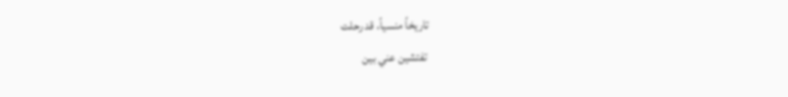تاريخاً منسياً، قد رحلت
 تفتشين عني بين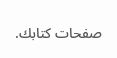صفحات كتابك.